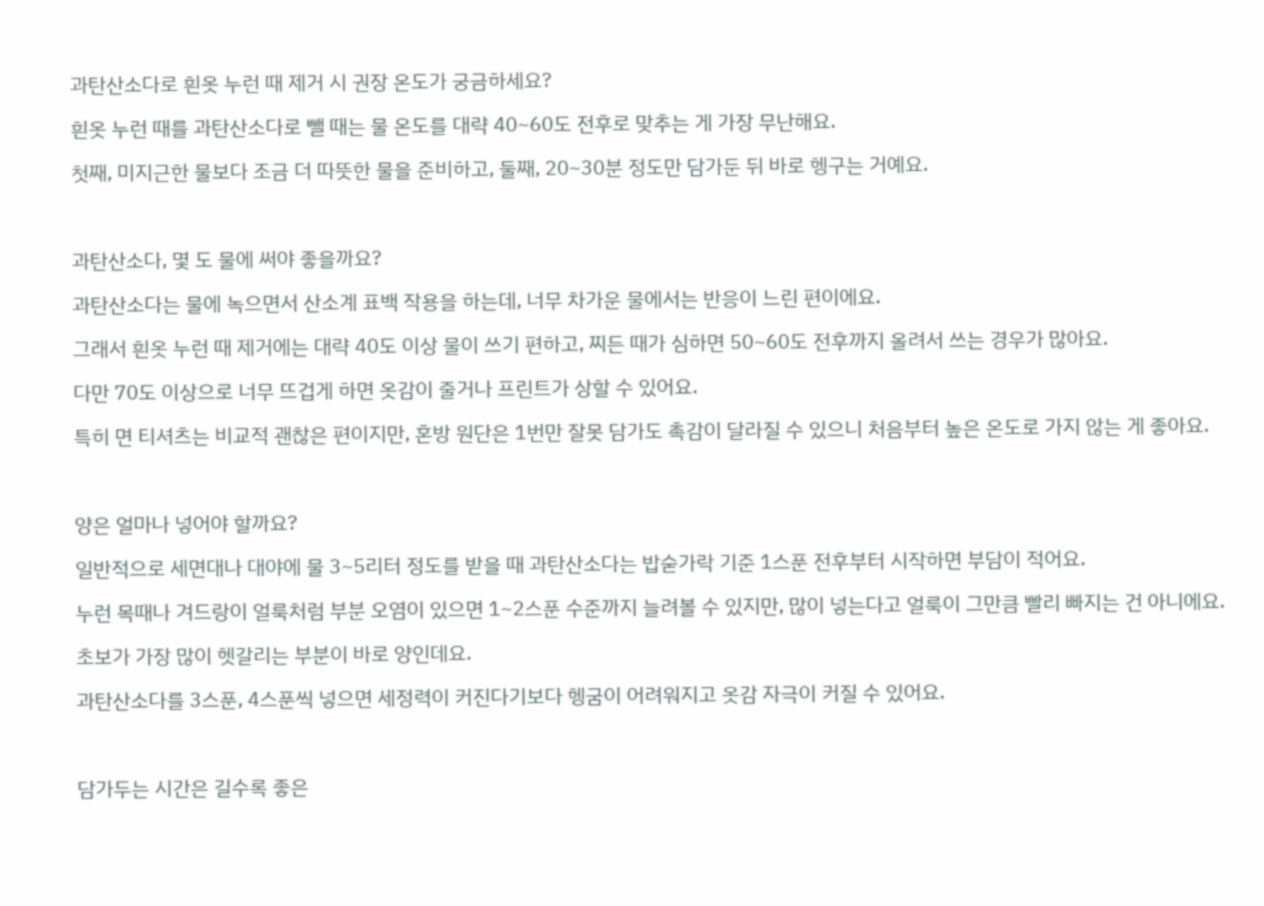과탄산소다로 흰옷 누런 때 제거 시 권장 온도가 궁금하세요?

흰옷 누런 때를 과탄산소다로 뺄 때는 물 온도를 대략 40~60도 전후로 맞추는 게 가장 무난해요.

첫째, 미지근한 물보다 조금 더 따뜻한 물을 준비하고, 둘째, 20~30분 정도만 담가둔 뒤 바로 헹구는 거예요.



과탄산소다, 몇 도 물에 써야 좋을까요?

과탄산소다는 물에 녹으면서 산소계 표백 작용을 하는데, 너무 차가운 물에서는 반응이 느린 편이에요.

그래서 흰옷 누런 때 제거에는 대략 40도 이상 물이 쓰기 편하고, 찌든 때가 심하면 50~60도 전후까지 올려서 쓰는 경우가 많아요.

다만 70도 이상으로 너무 뜨겁게 하면 옷감이 줄거나 프린트가 상할 수 있어요.

특히 면 티셔츠는 비교적 괜찮은 편이지만, 혼방 원단은 1번만 잘못 담가도 촉감이 달라질 수 있으니 처음부터 높은 온도로 가지 않는 게 좋아요.



양은 얼마나 넣어야 할까요?

일반적으로 세면대나 대야에 물 3~5리터 정도를 받을 때 과탄산소다는 밥숟가락 기준 1스푼 전후부터 시작하면 부담이 적어요.

누런 목때나 겨드랑이 얼룩처럼 부분 오염이 있으면 1~2스푼 수준까지 늘려볼 수 있지만, 많이 넣는다고 얼룩이 그만큼 빨리 빠지는 건 아니에요.

초보가 가장 많이 헷갈리는 부분이 바로 양인데요.

과탄산소다를 3스푼, 4스푼씩 넣으면 세정력이 커진다기보다 헹굼이 어려워지고 옷감 자극이 커질 수 있어요.



담가두는 시간은 길수록 좋은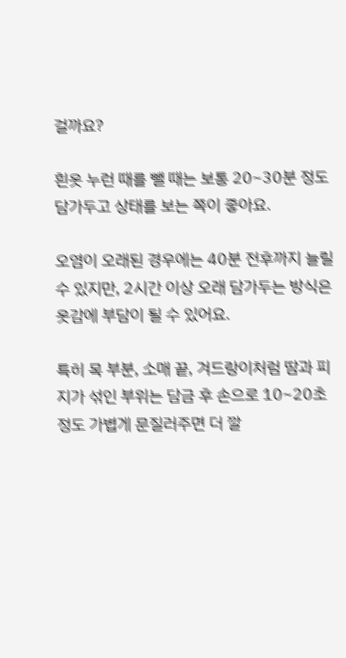걸까요?

흰옷 누런 때를 뺄 때는 보통 20~30분 정도 담가두고 상태를 보는 쪽이 좋아요.

오염이 오래된 경우에는 40분 전후까지 늘릴 수 있지만, 2시간 이상 오래 담가두는 방식은 옷감에 부담이 될 수 있어요.

특히 목 부분, 소매 끝, 겨드랑이처럼 땀과 피지가 섞인 부위는 담금 후 손으로 10~20초 정도 가볍게 문질러주면 더 깔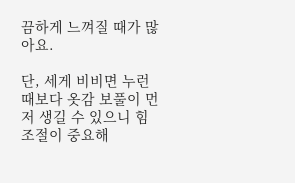끔하게 느껴질 때가 많아요.

단, 세게 비비면 누런 때보다 옷감 보풀이 먼저 생길 수 있으니 힘 조절이 중요해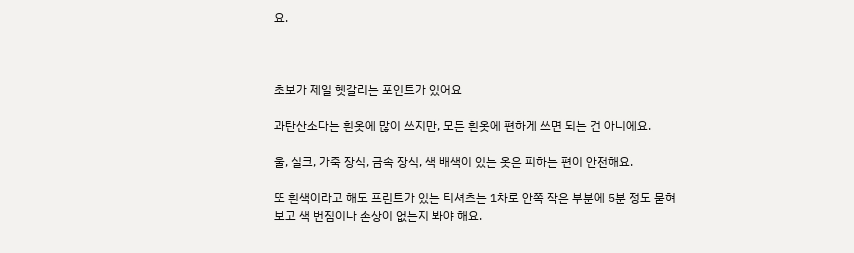요.



초보가 제일 헷갈리는 포인트가 있어요

과탄산소다는 흰옷에 많이 쓰지만, 모든 흰옷에 편하게 쓰면 되는 건 아니에요.

울, 실크, 가죽 장식, 금속 장식, 색 배색이 있는 옷은 피하는 편이 안전해요.

또 흰색이라고 해도 프린트가 있는 티셔츠는 1차로 안쪽 작은 부분에 5분 정도 묻혀보고 색 번짐이나 손상이 없는지 봐야 해요.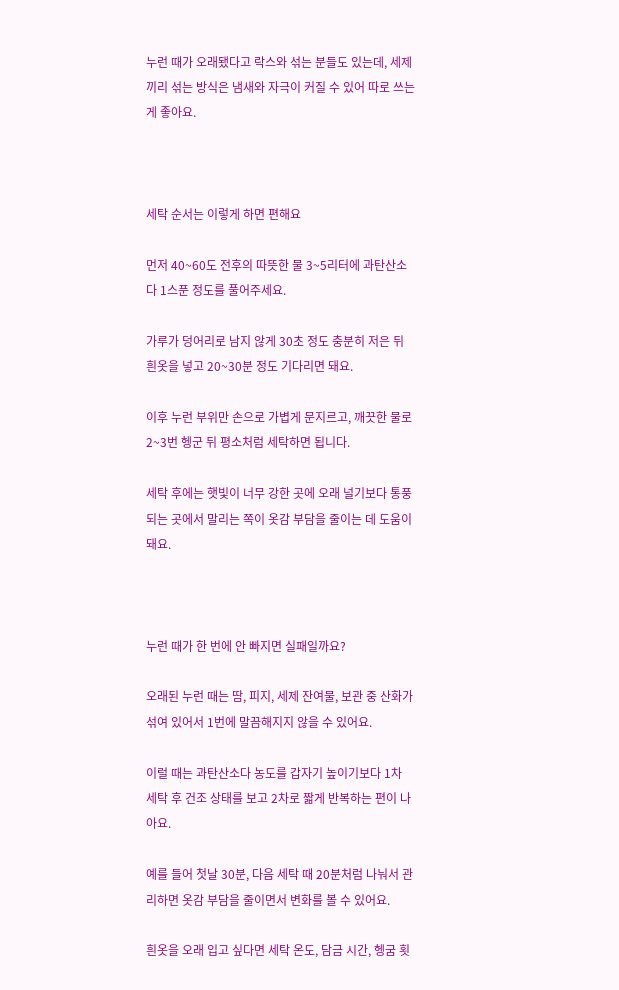누런 때가 오래됐다고 락스와 섞는 분들도 있는데, 세제끼리 섞는 방식은 냄새와 자극이 커질 수 있어 따로 쓰는 게 좋아요.



세탁 순서는 이렇게 하면 편해요

먼저 40~60도 전후의 따뜻한 물 3~5리터에 과탄산소다 1스푼 정도를 풀어주세요.

가루가 덩어리로 남지 않게 30초 정도 충분히 저은 뒤 흰옷을 넣고 20~30분 정도 기다리면 돼요.

이후 누런 부위만 손으로 가볍게 문지르고, 깨끗한 물로 2~3번 헹군 뒤 평소처럼 세탁하면 됩니다.

세탁 후에는 햇빛이 너무 강한 곳에 오래 널기보다 통풍되는 곳에서 말리는 쪽이 옷감 부담을 줄이는 데 도움이 돼요.



누런 때가 한 번에 안 빠지면 실패일까요?

오래된 누런 때는 땀, 피지, 세제 잔여물, 보관 중 산화가 섞여 있어서 1번에 말끔해지지 않을 수 있어요.

이럴 때는 과탄산소다 농도를 갑자기 높이기보다 1차 세탁 후 건조 상태를 보고 2차로 짧게 반복하는 편이 나아요.

예를 들어 첫날 30분, 다음 세탁 때 20분처럼 나눠서 관리하면 옷감 부담을 줄이면서 변화를 볼 수 있어요.

흰옷을 오래 입고 싶다면 세탁 온도, 담금 시간, 헹굼 횟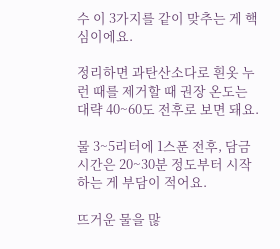수 이 3가지를 같이 맞추는 게 핵심이에요.

정리하면 과탄산소다로 흰옷 누런 때를 제거할 때 권장 온도는 대략 40~60도 전후로 보면 돼요.

물 3~5리터에 1스푼 전후, 담금 시간은 20~30분 정도부터 시작하는 게 부담이 적어요.

뜨거운 물을 많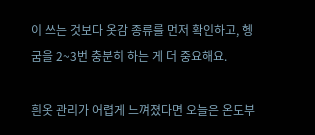이 쓰는 것보다 옷감 종류를 먼저 확인하고, 헹굼을 2~3번 충분히 하는 게 더 중요해요.

흰옷 관리가 어렵게 느껴졌다면 오늘은 온도부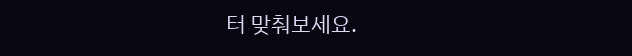터 맞춰보세요.